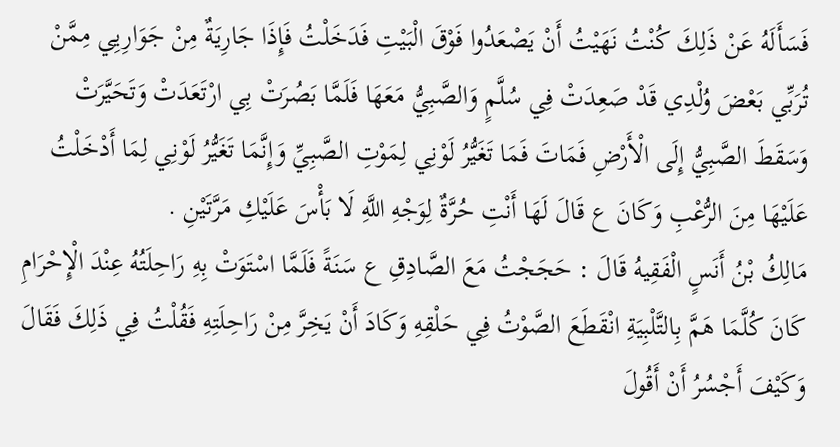فَسَأَلَهُ عَنْ ذَلِكَ كُنْتُ نَهَيْتُ أَنْ يَصْعَدُوا فَوْقَ الْبَيْتِ فَدَخَلْتُ فَإِذَا جَارِيَةٌ مِنْ جَوَارِيِي مِمَّنْ تُرَبِّي بَعْضَ وُلْدِي قَدْ صَعِدَتْ فِي سُلَّمٍ وَالصَّبِيُّ مَعَهَا فَلَمَّا بَصُرَتْ بِي ارْتَعَدَتْ وَتَحَيَّرَتْ وَسَقَطَ الصَّبِيُّ إِلَى الْأَرْضِ فَمَاتَ فَمَا تَغَيُّرُ لَوْنِي لِمَوْتِ الصَّبِيِّ وَإِنَّمَا تَغَيُّرُ لَوْنِي لِمَا أَدْخَلْتُ عَلَيْهَا مِنَ الرُّعْبِ وَكَانَ ع قَالَ لَهَا أَنْتِ حُرَّةٌ لِوَجْهِ اللَّهِ لَا بَأْسَ عَلَيْكِ مَرَّتَيْنِ .
مَالِكُ بْنُ أَنَسٍ الْفَقِيهُ قَالَ : حَجَجْتُ مَعَ الصَّادِقِ ع سَنَةً فَلَمَّا اسْتَوَتْ بِهِ رَاحِلَتُهُ عِنْدَ الْإِحْرَامِ كَانَ كُلَّمَا هَمَّ بِالتَّلْبِيَةِ انْقَطَعَ الصَّوْتُ فِي حَلْقِهِ وَكَادَ أَنْ يَخِرَّ مِنْ رَاحِلَتِهِ فَقُلْتُ فِي ذَلِكَ فَقَالَ وَكَيْفَ أَجْسُرُ أَنْ أَقُولَ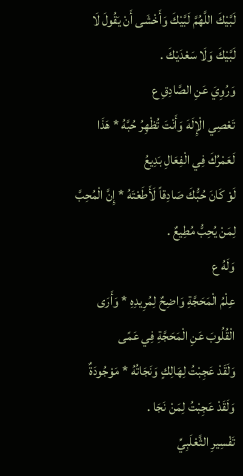لَبَّيْكَ اللَّهُمَّ لَبَّيْكَ وَأَخْشَى أَنْ يَقُولَ لَا لَبَّيْكَ وَلَا سَعْدَيْكَ .
وَرُوِيَ عَنِ الصَّادِقِ ع
تَعْصِي الْإِلَهَ وَأَنْتَ تُظْهِرُ حُبَّهُ * هَذَا لَعَمْرُكَ فِي الْفِعَالِ بَدِيعُ
لَوْ كَانَ حُبُّكَ صَادِقاً لَأَطَعْتَهُ * إِنَّ الْمُحِبَّ لِمَنْ يُحِبُّ مُطِيعٌ .
وَلَهُ ع
عِلْمُ الْمَحَجَّةِ وَاضِحٌ لِمُرِيدِهِ * وَأَرَى الْقُلُوبَ عَنِ الْمَحَجَّةِ فِي عَمًى
وَلَقَدْ عَجِبْتُ لِهَالِكٍ وَنَجَاتُهُ * مَوْجُودَةٌ وَلَقَدْ عَجِبْتُ لِمَنْ نَجَا .
تَفْسِيرِ الثَّعْلَبِيِّ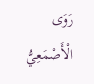رَوَى الْأَصْمَعِيُّ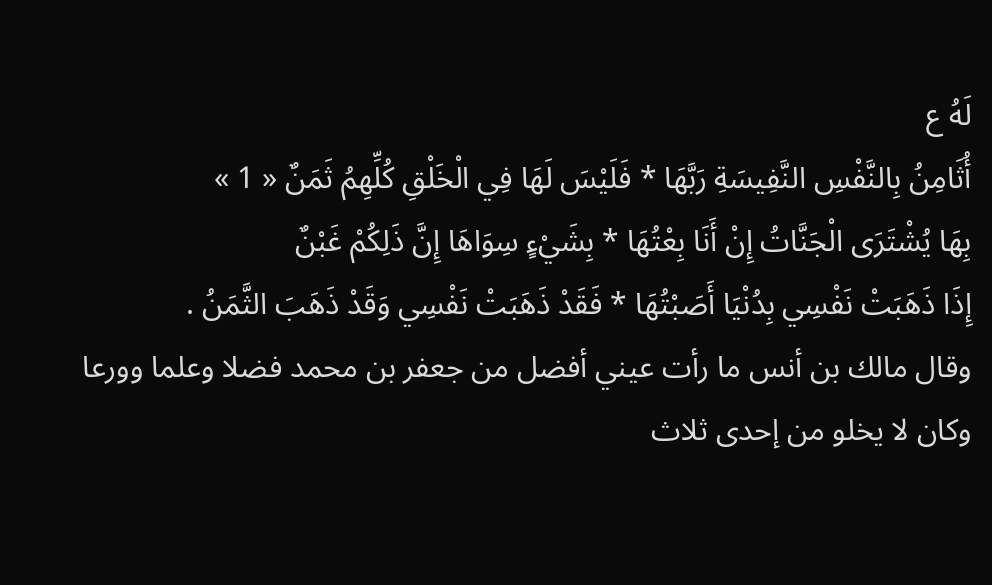لَهُ ع
أُثَامِنُ بِالنَّفْسِ النَّفِيسَةِ رَبَّهَا * فَلَيْسَ لَهَا فِي الْخَلْقِ كُلِّهِمُ ثَمَنٌ « 1 »
بِهَا يُشْتَرَى الْجَنَّاتُ إِنْ أَنَا بِعْتُهَا * بِشَيْءٍ سِوَاهَا إِنَّ ذَلِكُمْ غَبْنٌ
إِذَا ذَهَبَتْ نَفْسِي بِدُنْيَا أَصَبْتُهَا * فَقَدْ ذَهَبَتْ نَفْسِي وَقَدْ ذَهَبَ الثَّمَنُ .
وقال مالك بن أنس ما رأت عيني أفضل من جعفر بن محمد فضلا وعلما وورعا وكان لا يخلو من إحدى ثلاث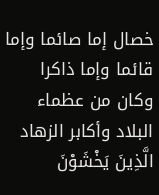خصال إما صائما وإما قائما وإما ذاكرا وكان من عظماء البلاد وأكابر الزهاد
الَّذِينَ يَخْشَوْنَ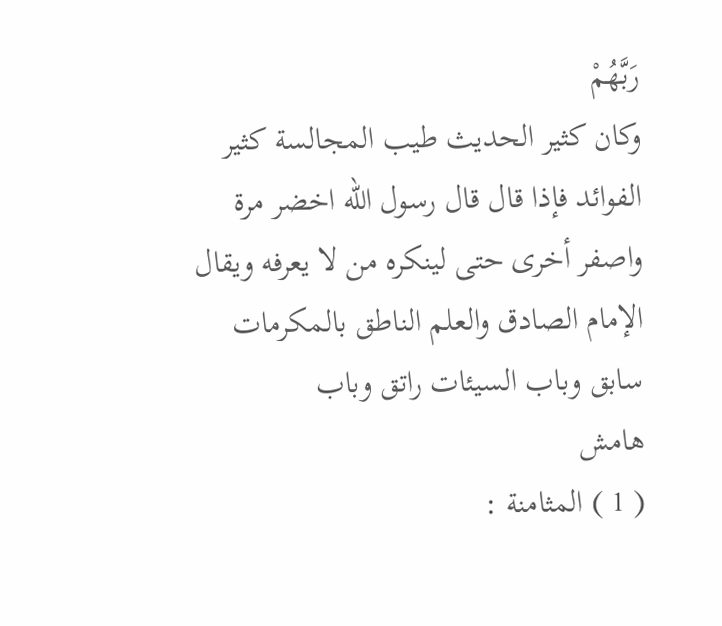رَبَّهُمْ
وكان كثير الحديث طيب المجالسة كثير الفوائد فإذا قال قال رسول الله اخضر مرة واصفر أخرى حتى لينكره من لا يعرفه ويقال الإمام الصادق والعلم الناطق بالمكرمات سابق وباب السيئات راتق وباب
هامش
( 1 ) المثامنة :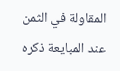المقاولة في الثمن عند المبايعة ذكره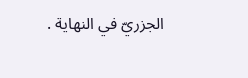الجزريّ في النهاية .